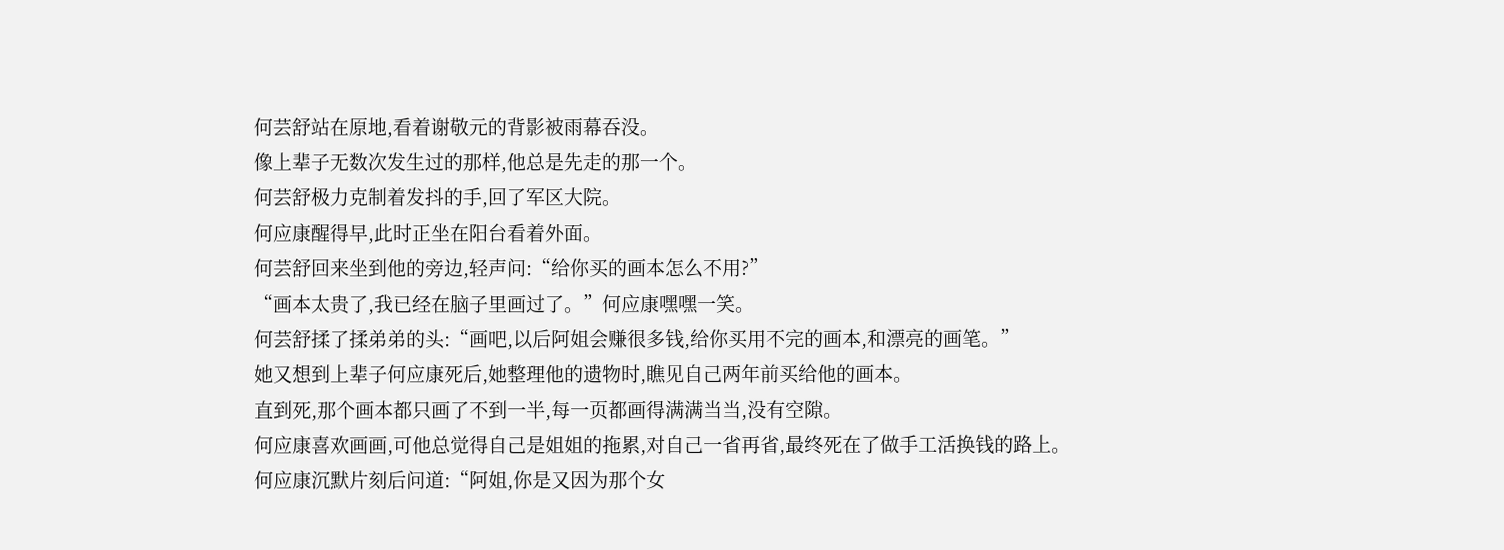何芸舒站在原地,看着谢敬元的背影被雨幕吞没。
像上辈子无数次发生过的那样,他总是先走的那一个。
何芸舒极力克制着发抖的手,回了军区大院。
何应康醒得早,此时正坐在阳台看着外面。
何芸舒回来坐到他的旁边,轻声问:“给你买的画本怎么不用?”
“画本太贵了,我已经在脑子里画过了。”何应康嘿嘿一笑。
何芸舒揉了揉弟弟的头:“画吧,以后阿姐会赚很多钱,给你买用不完的画本,和漂亮的画笔。”
她又想到上辈子何应康死后,她整理他的遗物时,瞧见自己两年前买给他的画本。
直到死,那个画本都只画了不到一半,每一页都画得满满当当,没有空隙。
何应康喜欢画画,可他总觉得自己是姐姐的拖累,对自己一省再省,最终死在了做手工活换钱的路上。
何应康沉默片刻后问道:“阿姐,你是又因为那个女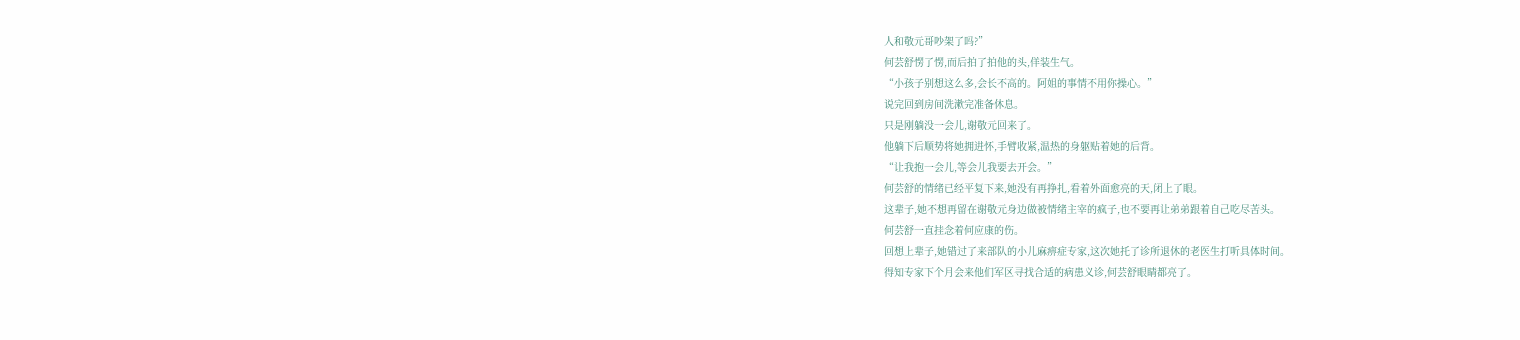人和敬元哥吵架了吗?”
何芸舒愣了愣,而后拍了拍他的头,佯装生气。
“小孩子别想这么多,会长不高的。阿姐的事情不用你操心。”
说完回到房间洗漱完准备休息。
只是刚躺没一会儿,谢敬元回来了。
他躺下后顺势将她拥进怀,手臂收紧,温热的身躯贴着她的后背。
“让我抱一会儿,等会儿我要去开会。”
何芸舒的情绪已经平复下来,她没有再挣扎,看着外面愈亮的天,闭上了眼。
这辈子,她不想再留在谢敬元身边做被情绪主宰的疯子,也不要再让弟弟跟着自己吃尽苦头。
何芸舒一直挂念着何应康的伤。
回想上辈子,她错过了来部队的小儿麻痹症专家,这次她托了诊所退休的老医生打听具体时间。
得知专家下个月会来他们军区寻找合适的病患义诊,何芸舒眼睛都亮了。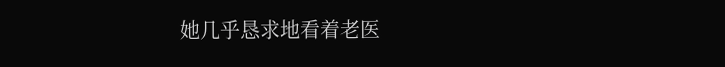她几乎恳求地看着老医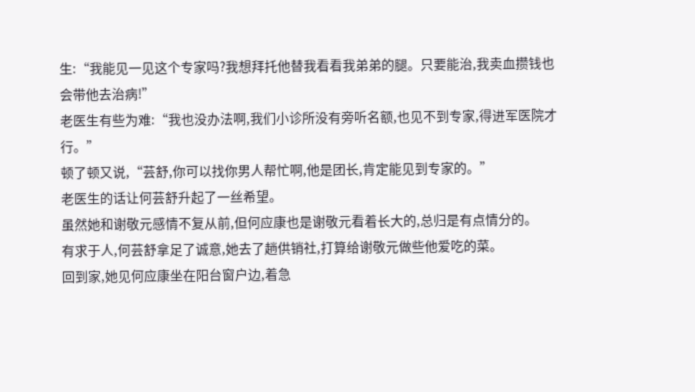生:“我能见一见这个专家吗?我想拜托他替我看看我弟弟的腿。只要能治,我卖血攒钱也会带他去治病!”
老医生有些为难:“我也没办法啊,我们小诊所没有旁听名额,也见不到专家,得进军医院才行。”
顿了顿又说,“芸舒,你可以找你男人帮忙啊,他是团长,肯定能见到专家的。”
老医生的话让何芸舒升起了一丝希望。
虽然她和谢敬元感情不复从前,但何应康也是谢敬元看着长大的,总归是有点情分的。
有求于人,何芸舒拿足了诚意,她去了趟供销社,打算给谢敬元做些他爱吃的菜。
回到家,她见何应康坐在阳台窗户边,着急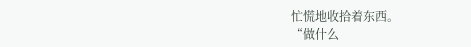忙慌地收拾着东西。
“做什么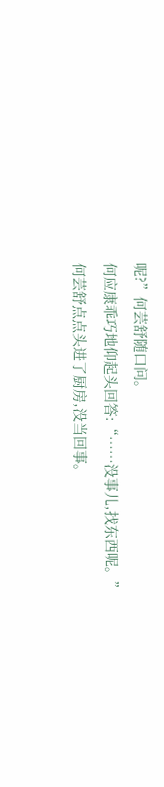呢?”何芸舒随口问。
何应康乖巧地仰起头回答:“……没事儿,找东西呢。”
何芸舒点点头进了厨房,没当回事。